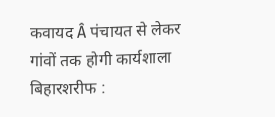कवायद Â पंचायत से लेकर गांवों तक होगी कार्यशाला
बिहारशरीफ :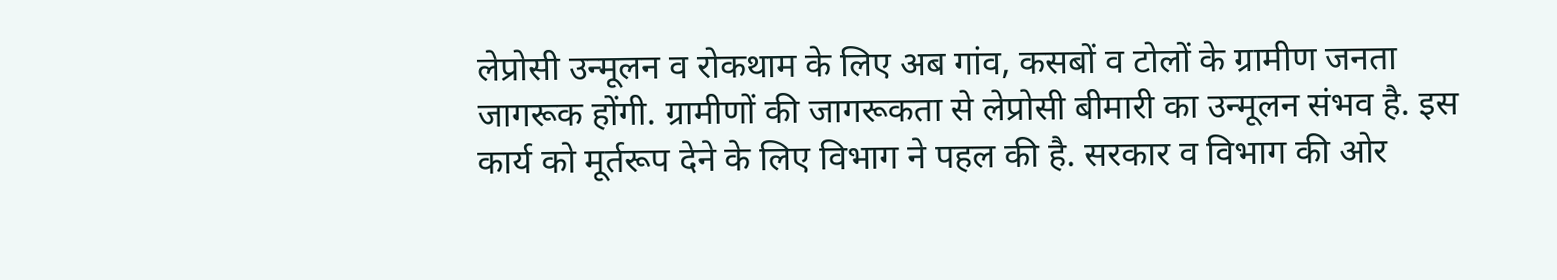लेप्रोसी उन्मूलन व रोकथाम के लिए अब गांव, कसबों व टोलों के ग्रामीण जनता जागरूक होंगी. ग्रामीणों की जागरूकता से लेप्रोसी बीमारी का उन्मूलन संभव है. इस कार्य को मूर्तरूप देने के लिए विभाग ने पहल की है. सरकार व विभाग की ओर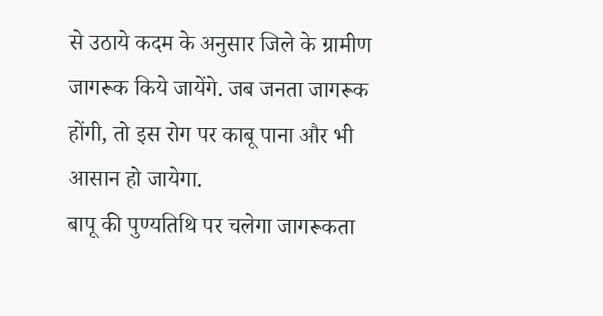से उठाये कदम के अनुसार जिले के ग्रामीण जागरूक किये जायेंगे. जब जनता जागरूक होंगी, तो इस रोग पर काबू पाना और भी आसान हो जायेगा.
बापू की पुण्यतिथि पर चलेगा जागरूकता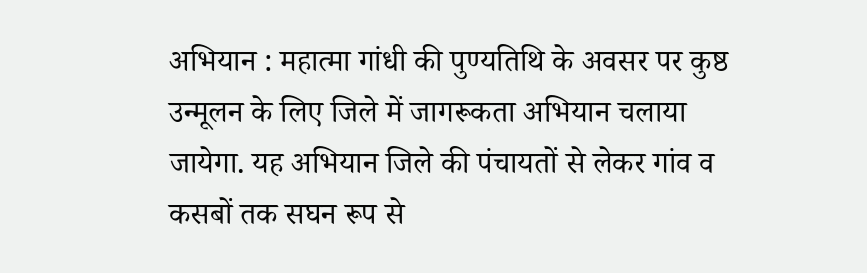अभियान : महात्मा गांधी की पुण्यतिथि के अवसर पर कुष्ठ उन्मूलन के लिए जिले में जागरूकता अभियान चलाया जायेगा. यह अभियान जिले की पंचायतों से लेकर गांव व कसबों तक सघन रूप से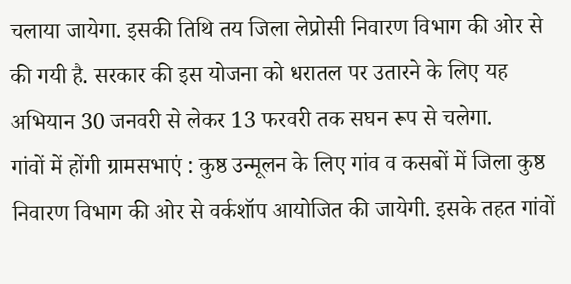चलाया जायेगा. इसकी तिथि तय जिला लेप्रोसी निवारण विभाग की ओर से की गयी है. सरकार की इस योजना को धरातल पर उतारने के लिए यह अभियान 30 जनवरी से लेकर 13 फरवरी तक सघन रूप से चलेगा.
गांवों में होंगी ग्रामसभाएं : कुष्ठ उन्मूलन के लिए गांव व कसबों में जिला कुष्ठ निवारण विभाग की ओर से वर्कशॉप आयोजित की जायेगी. इसके तहत गांवों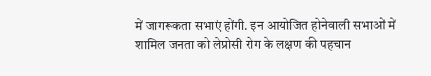में जागरूकता सभाएं होंगी. इन आयोजित होनेवाली सभाओं में शामिल जनता को लेप्रोसी रोग के लक्षण की पहचान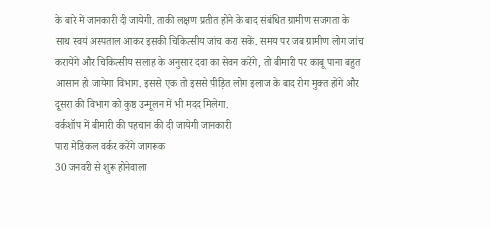के बारे में जानकारी दी जायेगी. ताकी लक्षण प्रतीत होने के बाद संबंधित ग्रामीण सजगता के साथ स्वयं अस्पताल आकर इसकी चिकित्सीय जांच करा सकें. समय पर जब ग्रामीण लोग जांच करायेंगे और चिकित्सीय सलाह के अनुसार दवा का सेवन करेंगे, तो बीमारी पर काबू पाना बहुत आसान हो जायेगा विभाग. इससे एक तो इससे पीड़ित लोग इलाज के बाद रोग मुक्त होंगे और दूसरा की विभाग को कुष्ठ उन्मूलन में भी मदद मिलेगा.
वर्कशॉप में बीमारी की पहचान की दी जायेगी जानकारी
पारा मेडिकल वर्कर करेंगे जागरूक
30 जनवरी से शुरू होनेवाला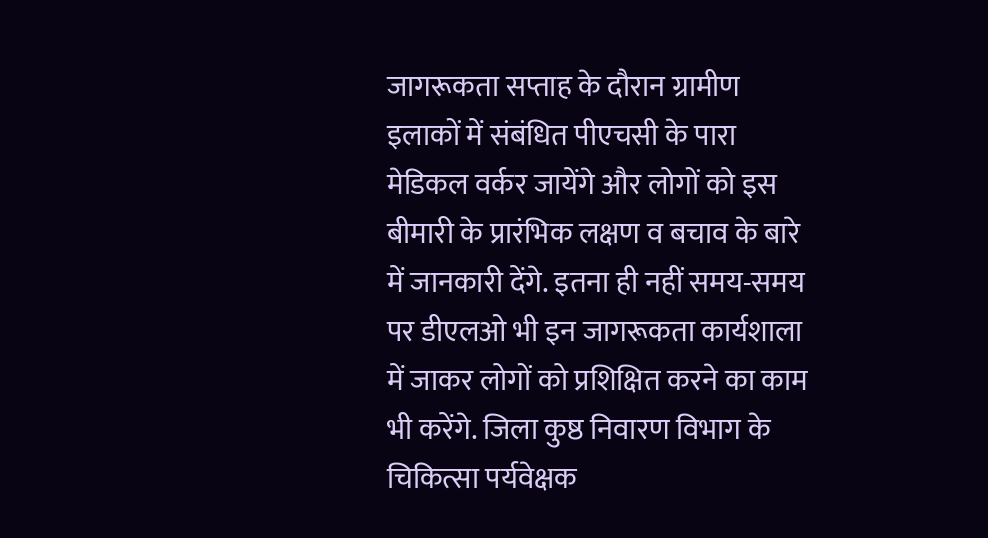जागरूकता सप्ताह के दौरान ग्रामीण इलाकों में संबंधित पीएचसी के पारा मेडिकल वर्कर जायेंगे और लोगों को इस बीमारी के प्रारंभिक लक्षण व बचाव के बारे में जानकारी देंगे. इतना ही नहीं समय-समय पर डीएलओ भी इन जागरूकता कार्यशाला में जाकर लोगों को प्रशिक्षित करने का काम भी करेंगे. जिला कुष्ठ निवारण विभाग के चिकित्सा पर्यवेक्षक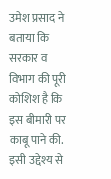उमेश प्रसाद ने बताया कि सरकार व विभाग की पूरी कोशिश है कि इस बीमारी पर काबू पाने की. इसी उद्देश्य से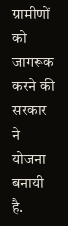ग्रामीणों को जागरूक करने की सरकार ने योजना बनायी है.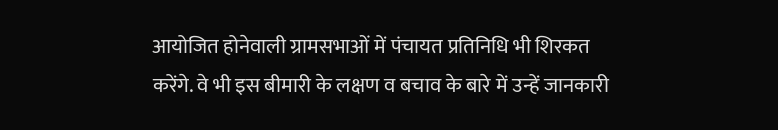आयोजित होनेवाली ग्रामसभाओं में पंचायत प्रतिनिधि भी शिरकत करेंगे. वे भी इस बीमारी के लक्षण व बचाव के बारे में उन्हें जानकारी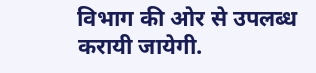विभाग की ओर से उपलब्ध करायी जायेगी.